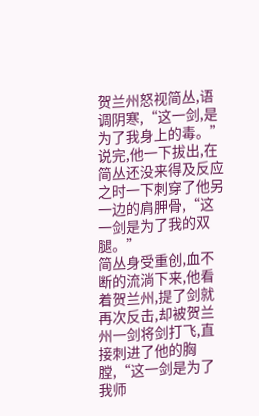贺兰州怒视简丛,语调阴寒,“这一剑,是为了我身上的毒。”说完,他一下拔出,在简丛还没来得及反应之时一下刺穿了他另一边的肩胛骨,“这一剑是为了我的双腿。”
简丛身受重创,血不断的流淌下来,他看着贺兰州,提了剑就再次反击,却被贺兰州一剑将剑打飞,直接刺进了他的胸膛,“这一剑是为了我师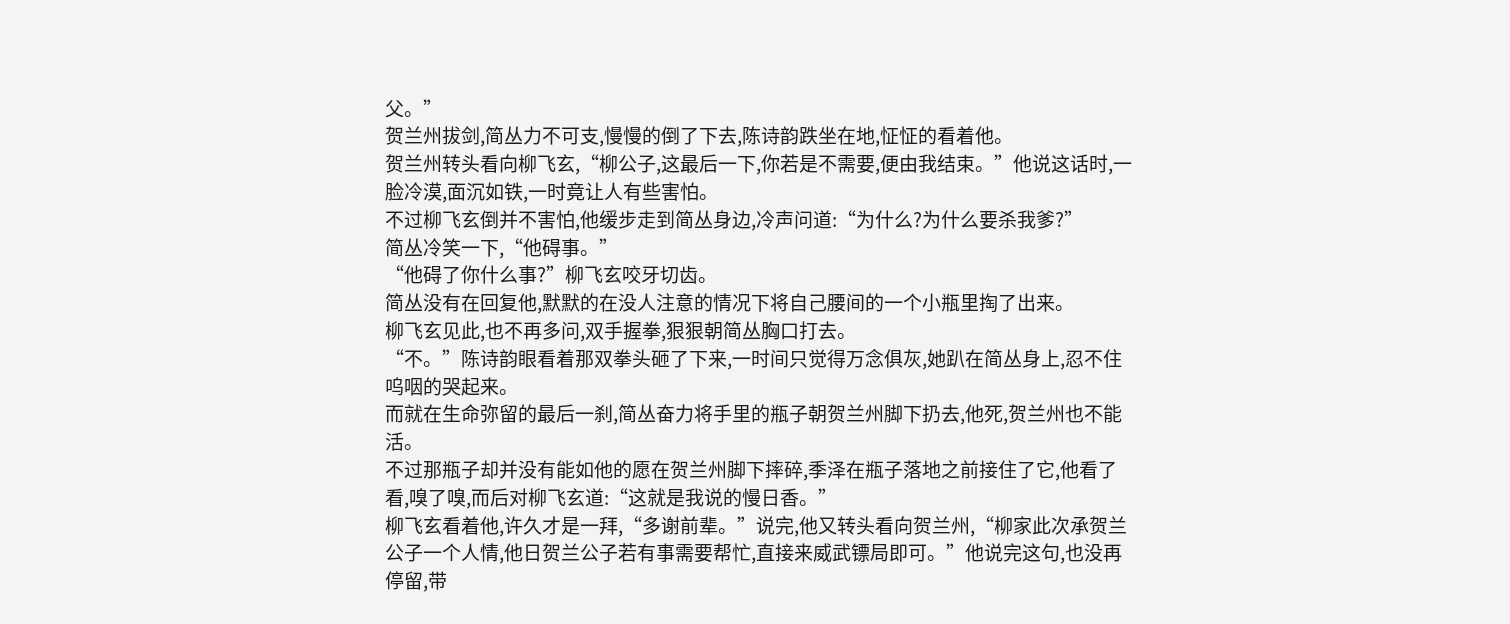父。”
贺兰州拔剑,简丛力不可支,慢慢的倒了下去,陈诗韵跌坐在地,怔怔的看着他。
贺兰州转头看向柳飞玄,“柳公子,这最后一下,你若是不需要,便由我结束。”他说这话时,一脸冷漠,面沉如铁,一时竟让人有些害怕。
不过柳飞玄倒并不害怕,他缓步走到简丛身边,冷声问道:“为什么?为什么要杀我爹?”
简丛冷笑一下,“他碍事。”
“他碍了你什么事?”柳飞玄咬牙切齿。
简丛没有在回复他,默默的在没人注意的情况下将自己腰间的一个小瓶里掏了出来。
柳飞玄见此,也不再多问,双手握拳,狠狠朝简丛胸口打去。
“不。”陈诗韵眼看着那双拳头砸了下来,一时间只觉得万念俱灰,她趴在简丛身上,忍不住呜咽的哭起来。
而就在生命弥留的最后一刹,简丛奋力将手里的瓶子朝贺兰州脚下扔去,他死,贺兰州也不能活。
不过那瓶子却并没有能如他的愿在贺兰州脚下摔碎,季泽在瓶子落地之前接住了它,他看了看,嗅了嗅,而后对柳飞玄道:“这就是我说的慢日香。”
柳飞玄看着他,许久才是一拜,“多谢前辈。”说完,他又转头看向贺兰州,“柳家此次承贺兰公子一个人情,他日贺兰公子若有事需要帮忙,直接来威武镖局即可。”他说完这句,也没再停留,带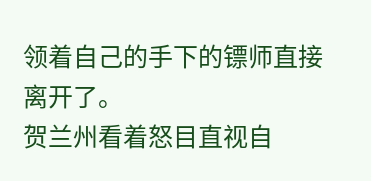领着自己的手下的镖师直接离开了。
贺兰州看着怒目直视自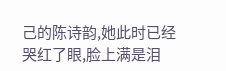己的陈诗韵,她此时已经哭红了眼,脸上满是泪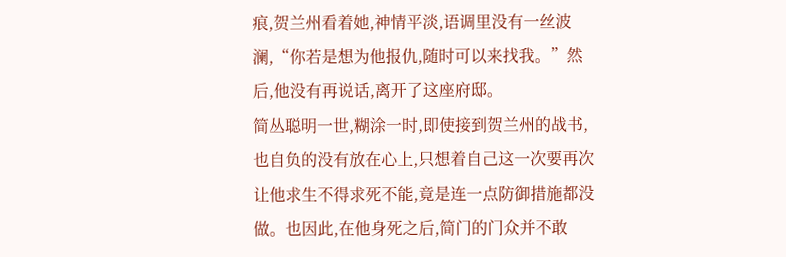痕,贺兰州看着她,神情平淡,语调里没有一丝波澜,“你若是想为他报仇,随时可以来找我。”然后,他没有再说话,离开了这座府邸。
简丛聪明一世,糊涂一时,即使接到贺兰州的战书,也自负的没有放在心上,只想着自己这一次要再次让他求生不得求死不能,竟是连一点防御措施都没做。也因此,在他身死之后,简门的门众并不敢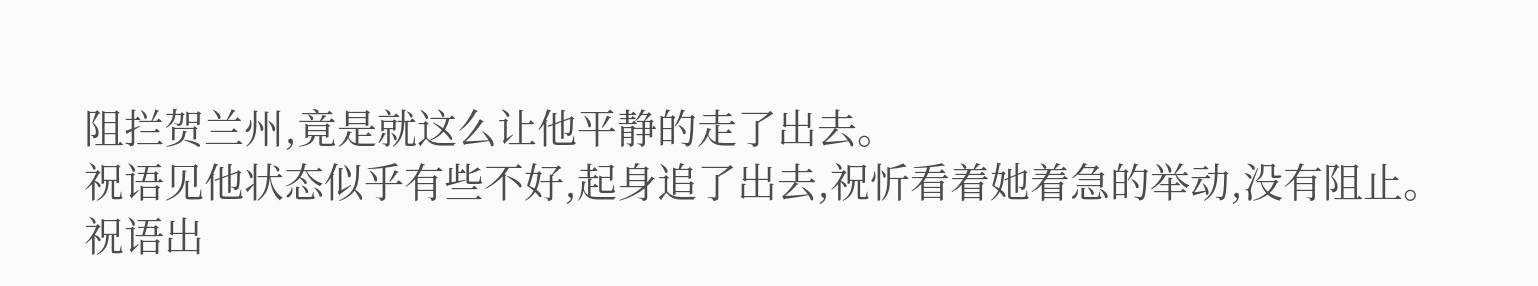阻拦贺兰州,竟是就这么让他平静的走了出去。
祝语见他状态似乎有些不好,起身追了出去,祝忻看着她着急的举动,没有阻止。
祝语出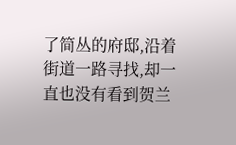了简丛的府邸,沿着街道一路寻找,却一直也没有看到贺兰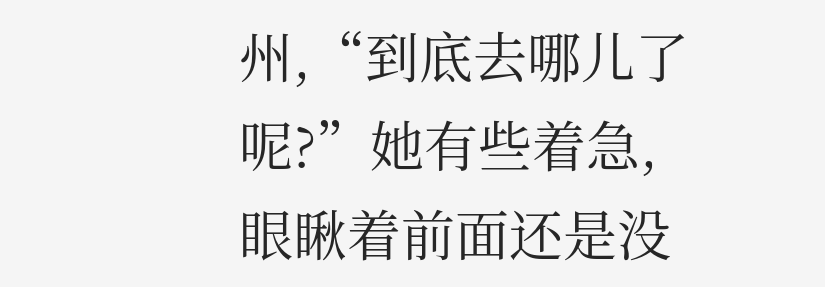州,“到底去哪儿了呢?”她有些着急,眼瞅着前面还是没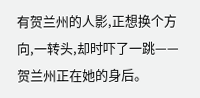有贺兰州的人影,正想换个方向,一转头,却时吓了一跳——贺兰州正在她的身后。